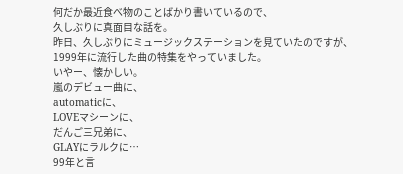何だか最近食べ物のことばかり書いているので、
久しぶりに真面目な話を。
昨日、久しぶりにミュージックステーションを見ていたのですが、
1999年に流行した曲の特集をやっていました。
いやー、懐かしい。
嵐のデビュー曲に、
automaticに、
LOVEマシーンに、
だんご三兄弟に、
GLAYにラルクに…
99年と言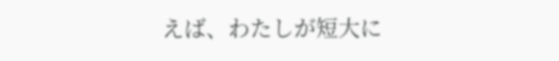えば、わたしが短大に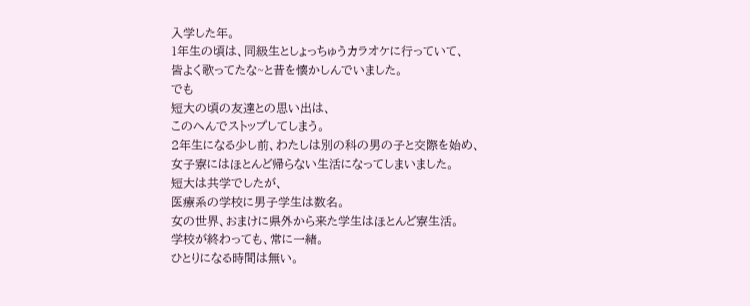入学した年。
1年生の頃は、同級生としょっちゅうカラオケに行っていて、
皆よく歌ってたな~と昔を懐かしんでいました。
でも
短大の頃の友達との思い出は、
このへんでストップしてしまう。
2年生になる少し前、わたしは別の科の男の子と交際を始め、
女子寮にはほとんど帰らない生活になってしまいました。
短大は共学でしたが、
医療系の学校に男子学生は数名。
女の世界、おまけに県外から来た学生はほとんど寮生活。
学校が終わっても、常に一緒。
ひとりになる時間は無い。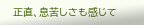正直、息苦しさも感じて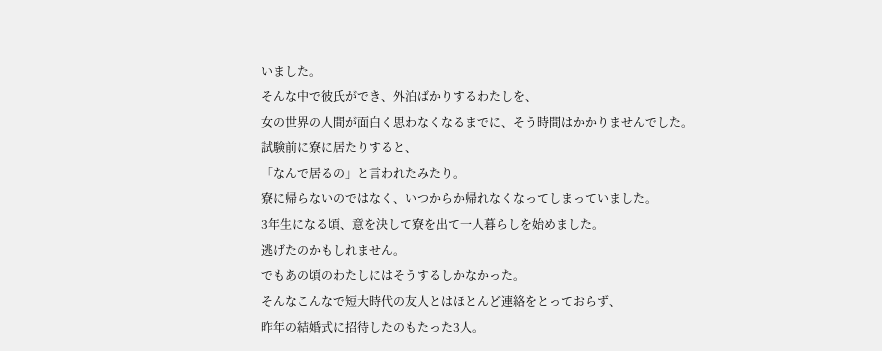いました。
そんな中で彼氏ができ、外泊ばかりするわたしを、
女の世界の人間が面白く思わなくなるまでに、そう時間はかかりませんでした。
試験前に寮に居たりすると、
「なんで居るの」と言われたみたり。
寮に帰らないのではなく、いつからか帰れなくなってしまっていました。
3年生になる頃、意を決して寮を出て一人暮らしを始めました。
逃げたのかもしれません。
でもあの頃のわたしにはそうするしかなかった。
そんなこんなで短大時代の友人とはほとんど連絡をとっておらず、
昨年の結婚式に招待したのもたった3人。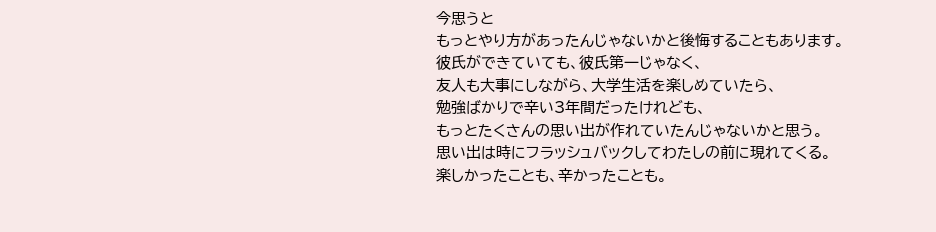今思うと
もっとやり方があったんじゃないかと後悔することもあります。
彼氏ができていても、彼氏第一じゃなく、
友人も大事にしながら、大学生活を楽しめていたら、
勉強ばかりで辛い3年間だったけれども、
もっとたくさんの思い出が作れていたんじゃないかと思う。
思い出は時にフラッシュバックしてわたしの前に現れてくる。
楽しかったことも、辛かったことも。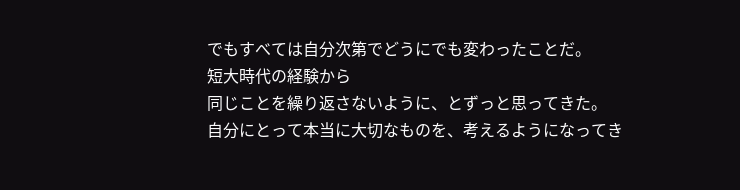でもすべては自分次第でどうにでも変わったことだ。
短大時代の経験から
同じことを繰り返さないように、とずっと思ってきた。
自分にとって本当に大切なものを、考えるようになってき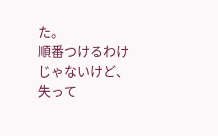た。
順番つけるわけじゃないけど、
失って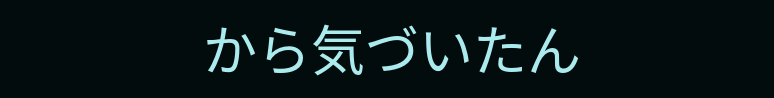から気づいたん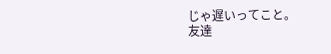じゃ遅いってこと。
友達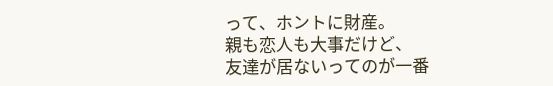って、ホントに財産。
親も恋人も大事だけど、
友達が居ないってのが一番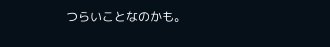つらいことなのかも。